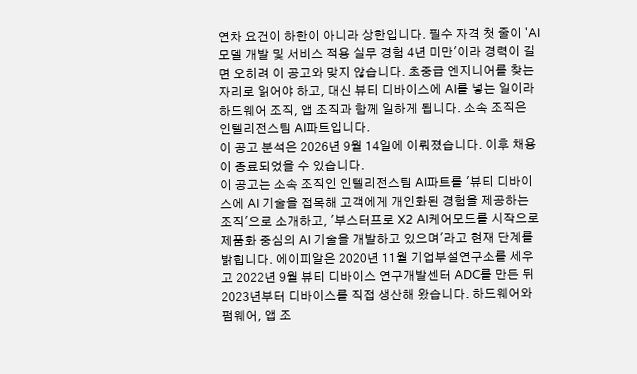연차 요건이 하한이 아니라 상한입니다. 필수 자격 첫 줄이 'AI 모델 개발 및 서비스 적용 실무 경험 4년 미만'이라 경력이 길면 오히려 이 공고와 맞지 않습니다. 초중급 엔지니어를 찾는 자리로 읽어야 하고, 대신 뷰티 디바이스에 AI를 넣는 일이라 하드웨어 조직, 앱 조직과 함께 일하게 됩니다. 소속 조직은 인텔리전스팀 AI파트입니다.
이 공고 분석은 2026년 9월 14일에 이뤄졌습니다. 이후 채용이 종료되었을 수 있습니다.
이 공고는 소속 조직인 인텔리전스팀 AI파트를 '뷰티 디바이스에 AI 기술을 접목해 고객에게 개인화된 경험을 제공하는 조직'으로 소개하고, '부스터프로 X2 AI케어모드를 시작으로 제품화 중심의 AI 기술을 개발하고 있으며'라고 현재 단계를 밝힙니다. 에이피알은 2020년 11월 기업부설연구소를 세우고 2022년 9월 뷰티 디바이스 연구개발센터 ADC를 만든 뒤 2023년부터 디바이스를 직접 생산해 왔습니다. 하드웨어와 펌웨어, 앱 조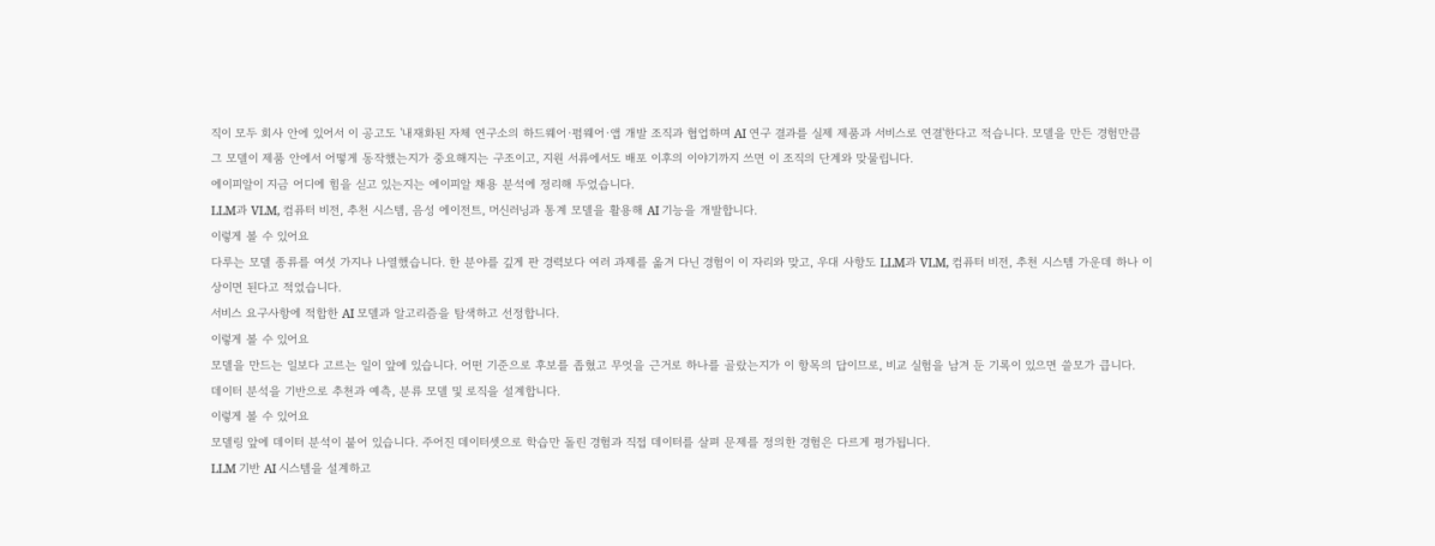직이 모두 회사 안에 있어서 이 공고도 '내재화된 자체 연구소의 하드웨어·펌웨어·앱 개발 조직과 협업하며 AI 연구 결과를 실제 제품과 서비스로 연결'한다고 적습니다. 모델을 만든 경험만큼 그 모델이 제품 안에서 어떻게 동작했는지가 중요해지는 구조이고, 지원 서류에서도 배포 이후의 이야기까지 쓰면 이 조직의 단계와 맞물립니다.
에이피알이 지금 어디에 힘을 싣고 있는지는 에이피알 채용 분석에 정리해 두었습니다.
LLM과 VLM, 컴퓨터 비전, 추천 시스템, 음성 에이전트, 머신러닝과 통계 모델을 활용해 AI 기능을 개발합니다.
이렇게 볼 수 있어요
다루는 모델 종류를 여섯 가지나 나열했습니다. 한 분야를 깊게 판 경력보다 여러 과제를 옮겨 다닌 경험이 이 자리와 맞고, 우대 사항도 LLM과 VLM, 컴퓨터 비전, 추천 시스템 가운데 하나 이상이면 된다고 적었습니다.
서비스 요구사항에 적합한 AI 모델과 알고리즘을 탐색하고 선정합니다.
이렇게 볼 수 있어요
모델을 만드는 일보다 고르는 일이 앞에 있습니다. 어떤 기준으로 후보를 좁혔고 무엇을 근거로 하나를 골랐는지가 이 항목의 답이므로, 비교 실험을 남겨 둔 기록이 있으면 쓸모가 큽니다.
데이터 분석을 기반으로 추천과 예측, 분류 모델 및 로직을 설계합니다.
이렇게 볼 수 있어요
모델링 앞에 데이터 분석이 붙어 있습니다. 주어진 데이터셋으로 학습만 돌린 경험과 직접 데이터를 살펴 문제를 정의한 경험은 다르게 평가됩니다.
LLM 기반 AI 시스템을 설계하고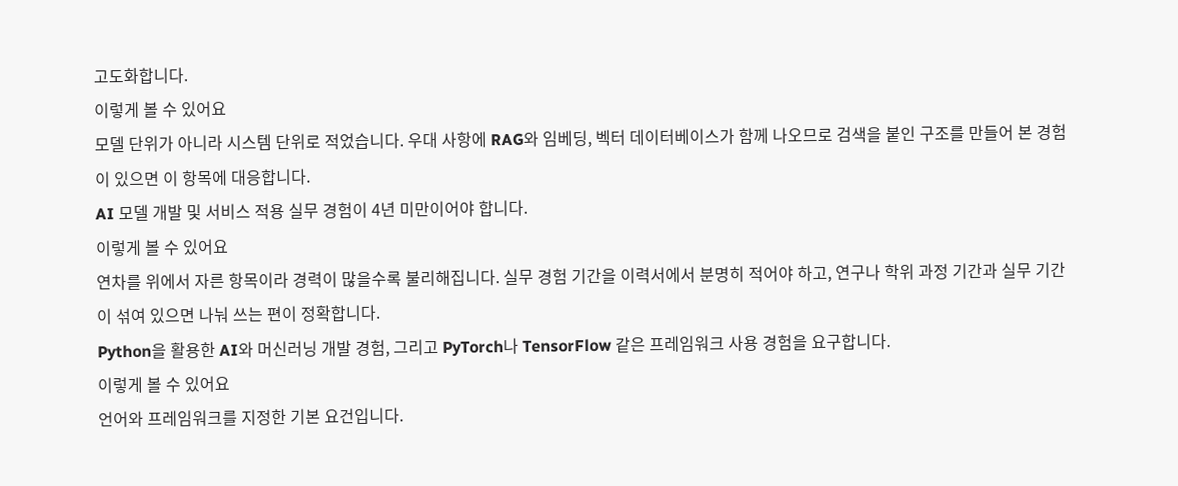고도화합니다.
이렇게 볼 수 있어요
모델 단위가 아니라 시스템 단위로 적었습니다. 우대 사항에 RAG와 임베딩, 벡터 데이터베이스가 함께 나오므로 검색을 붙인 구조를 만들어 본 경험이 있으면 이 항목에 대응합니다.
AI 모델 개발 및 서비스 적용 실무 경험이 4년 미만이어야 합니다.
이렇게 볼 수 있어요
연차를 위에서 자른 항목이라 경력이 많을수록 불리해집니다. 실무 경험 기간을 이력서에서 분명히 적어야 하고, 연구나 학위 과정 기간과 실무 기간이 섞여 있으면 나눠 쓰는 편이 정확합니다.
Python을 활용한 AI와 머신러닝 개발 경험, 그리고 PyTorch나 TensorFlow 같은 프레임워크 사용 경험을 요구합니다.
이렇게 볼 수 있어요
언어와 프레임워크를 지정한 기본 요건입니다.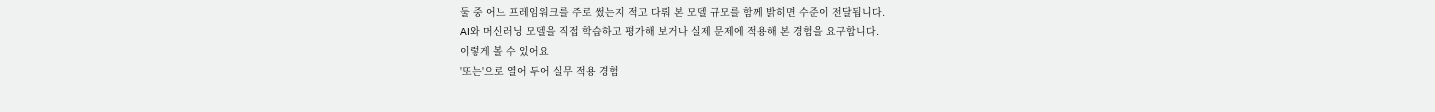둘 중 어느 프레임워크를 주로 썼는지 적고 다뤄 본 모델 규모를 함께 밝히면 수준이 전달됩니다.
AI와 머신러닝 모델을 직접 학습하고 평가해 보거나 실제 문제에 적용해 본 경험을 요구합니다.
이렇게 볼 수 있어요
'또는'으로 열어 두어 실무 적용 경험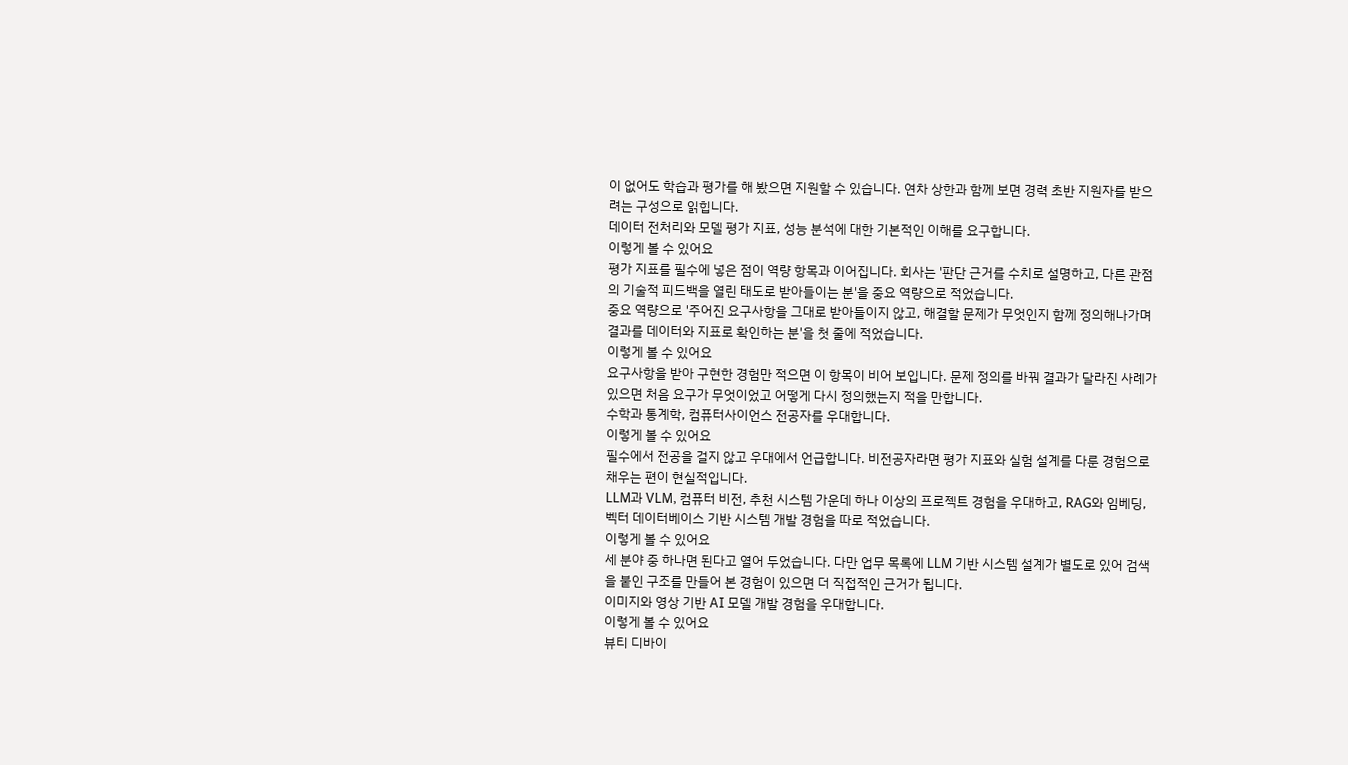이 없어도 학습과 평가를 해 봤으면 지원할 수 있습니다. 연차 상한과 함께 보면 경력 초반 지원자를 받으려는 구성으로 읽힙니다.
데이터 전처리와 모델 평가 지표, 성능 분석에 대한 기본적인 이해를 요구합니다.
이렇게 볼 수 있어요
평가 지표를 필수에 넣은 점이 역량 항목과 이어집니다. 회사는 '판단 근거를 수치로 설명하고, 다른 관점의 기술적 피드백을 열린 태도로 받아들이는 분'을 중요 역량으로 적었습니다.
중요 역량으로 '주어진 요구사항을 그대로 받아들이지 않고, 해결할 문제가 무엇인지 함께 정의해나가며 결과를 데이터와 지표로 확인하는 분'을 첫 줄에 적었습니다.
이렇게 볼 수 있어요
요구사항을 받아 구현한 경험만 적으면 이 항목이 비어 보입니다. 문제 정의를 바꿔 결과가 달라진 사례가 있으면 처음 요구가 무엇이었고 어떻게 다시 정의했는지 적을 만합니다.
수학과 통계학, 컴퓨터사이언스 전공자를 우대합니다.
이렇게 볼 수 있어요
필수에서 전공을 걸지 않고 우대에서 언급합니다. 비전공자라면 평가 지표와 실험 설계를 다룬 경험으로 채우는 편이 현실적입니다.
LLM과 VLM, 컴퓨터 비전, 추천 시스템 가운데 하나 이상의 프로젝트 경험을 우대하고, RAG와 임베딩, 벡터 데이터베이스 기반 시스템 개발 경험을 따로 적었습니다.
이렇게 볼 수 있어요
세 분야 중 하나면 된다고 열어 두었습니다. 다만 업무 목록에 LLM 기반 시스템 설계가 별도로 있어 검색을 붙인 구조를 만들어 본 경험이 있으면 더 직접적인 근거가 됩니다.
이미지와 영상 기반 AI 모델 개발 경험을 우대합니다.
이렇게 볼 수 있어요
뷰티 디바이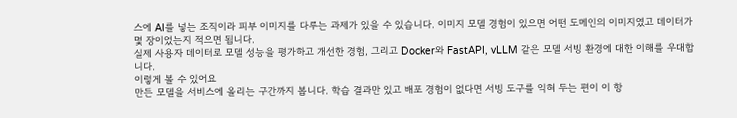스에 AI를 넣는 조직이라 피부 이미지를 다루는 과제가 있을 수 있습니다. 이미지 모델 경험이 있으면 어떤 도메인의 이미지였고 데이터가 몇 장이었는지 적으면 됩니다.
실제 사용자 데이터로 모델 성능을 평가하고 개선한 경험, 그리고 Docker와 FastAPI, vLLM 같은 모델 서빙 환경에 대한 이해를 우대합니다.
이렇게 볼 수 있어요
만든 모델을 서비스에 올리는 구간까지 봅니다. 학습 결과만 있고 배포 경험이 없다면 서빙 도구를 익혀 두는 편이 이 항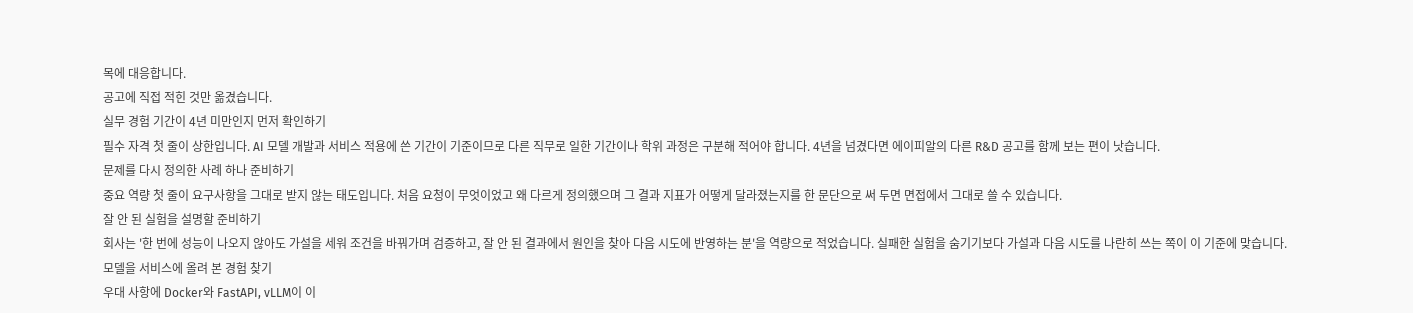목에 대응합니다.
공고에 직접 적힌 것만 옮겼습니다.
실무 경험 기간이 4년 미만인지 먼저 확인하기
필수 자격 첫 줄이 상한입니다. AI 모델 개발과 서비스 적용에 쓴 기간이 기준이므로 다른 직무로 일한 기간이나 학위 과정은 구분해 적어야 합니다. 4년을 넘겼다면 에이피알의 다른 R&D 공고를 함께 보는 편이 낫습니다.
문제를 다시 정의한 사례 하나 준비하기
중요 역량 첫 줄이 요구사항을 그대로 받지 않는 태도입니다. 처음 요청이 무엇이었고 왜 다르게 정의했으며 그 결과 지표가 어떻게 달라졌는지를 한 문단으로 써 두면 면접에서 그대로 쓸 수 있습니다.
잘 안 된 실험을 설명할 준비하기
회사는 '한 번에 성능이 나오지 않아도 가설을 세워 조건을 바꿔가며 검증하고, 잘 안 된 결과에서 원인을 찾아 다음 시도에 반영하는 분'을 역량으로 적었습니다. 실패한 실험을 숨기기보다 가설과 다음 시도를 나란히 쓰는 쪽이 이 기준에 맞습니다.
모델을 서비스에 올려 본 경험 찾기
우대 사항에 Docker와 FastAPI, vLLM이 이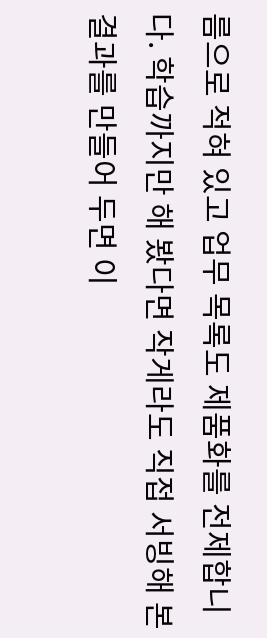름으로 적혀 있고 업무 목록도 제품화를 전제합니다. 학습까지만 해 봤다면 작게라도 직접 서빙해 본 결과를 만들어 두면 이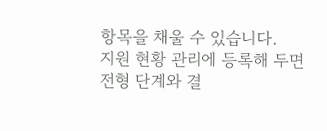항목을 채울 수 있습니다.
지원 현황 관리에 등록해 두면 전형 단계와 결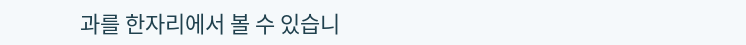과를 한자리에서 볼 수 있습니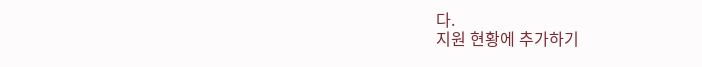다.
지원 현황에 추가하기